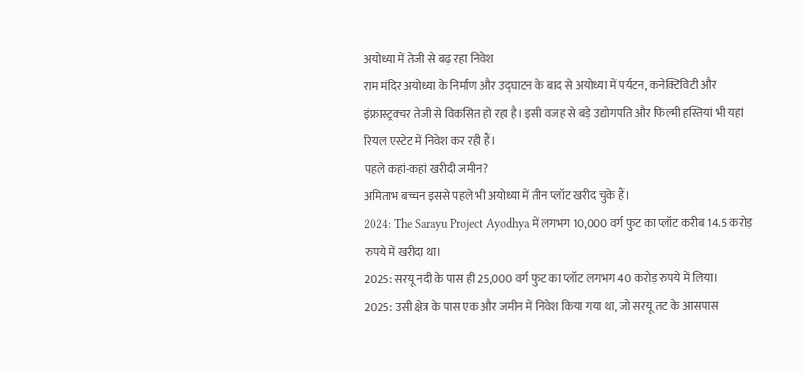अयोध्या में तेजी से बढ़ रहा निवेश
राम मंदिर अयोध्या के निर्माण और उद्घाटन के बाद से अयोध्या में पर्यटन, कनेक्टिविटी और इंफ्रास्ट्रक्चर तेजी से विकसित हो रहा है। इसी वजह से बड़े उद्योगपति और फिल्मी हस्तियां भी यहां रियल एस्टेट में निवेश कर रही हैं।
पहले कहां-कहां खरीदी जमीन?
अमिताभ बच्चन इससे पहले भी अयोध्या में तीन प्लॉट खरीद चुके हैं।
2024: The Sarayu Project Ayodhya में लगभग 10,000 वर्ग फुट का प्लॉट करीब 14.5 करोड़ रुपये में खरीदा था।
2025: सरयू नदी के पास ही 25,000 वर्ग फुट का प्लॉट लगभग 40 करोड़ रुपये में लिया।
2025: उसी क्षेत्र के पास एक और जमीन में निवेश किया गया था, जो सरयू तट के आसपास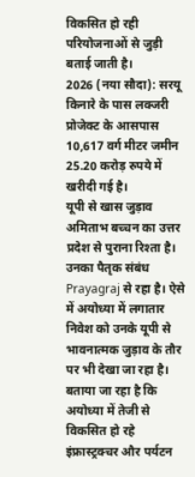विकसित हो रही परियोजनाओं से जुड़ी बताई जाती है।
2026 (नया सौदा): सरयू किनारे के पास लक्जरी प्रोजेक्ट के आसपास 10,617 वर्ग मीटर जमीन 25.20 करोड़ रुपये में खरीदी गई है।
यूपी से खास जुड़ाव
अमिताभ बच्चन का उत्तर प्रदेश से पुराना रिश्ता है। उनका पैतृक संबंध Prayagraj से रहा है। ऐसे में अयोध्या में लगातार निवेश को उनके यूपी से भावनात्मक जुड़ाव के तौर पर भी देखा जा रहा है।
बताया जा रहा है कि अयोध्या में तेजी से विकसित हो रहे इंफ्रास्ट्रक्चर और पर्यटन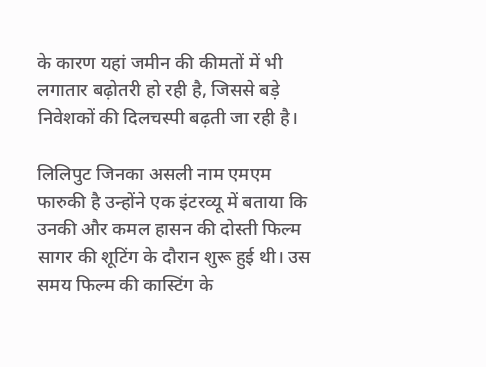के कारण यहां जमीन की कीमतों में भी लगातार बढ़ोतरी हो रही है, जिससे बड़े निवेशकों की दिलचस्पी बढ़ती जा रही है।

लिलिपुट जिनका असली नाम एमएम फारुकी है उन्होंने एक इंटरव्यू में बताया कि उनकी और कमल हासन की दोस्ती फिल्म सागर की शूटिंग के दौरान शुरू हुई थी। उस समय फिल्म की कास्टिंग के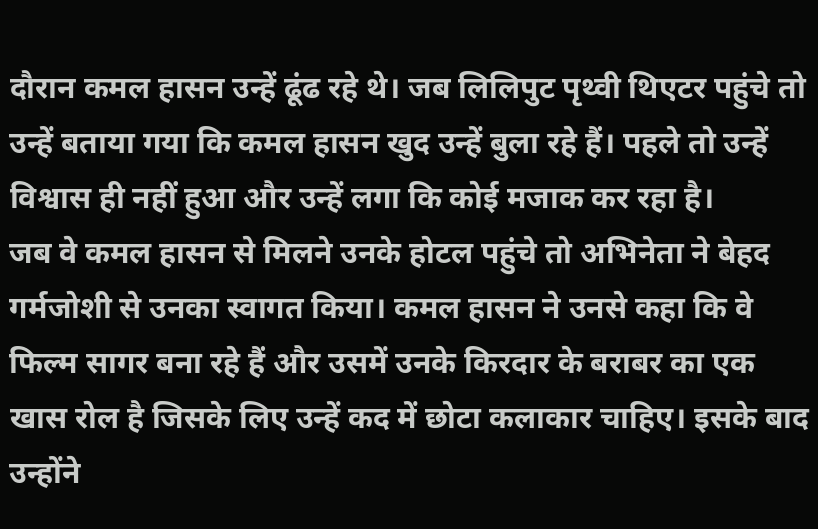दौरान कमल हासन उन्हें ढूंढ रहे थे। जब लिलिपुट पृथ्वी थिएटर पहुंचे तो उन्हें बताया गया कि कमल हासन खुद उन्हें बुला रहे हैं। पहले तो उन्हें विश्वास ही नहीं हुआ और उन्हें लगा कि कोई मजाक कर रहा है।
जब वे कमल हासन से मिलने उनके होटल पहुंचे तो अभिनेता ने बेहद गर्मजोशी से उनका स्वागत किया। कमल हासन ने उनसे कहा कि वे फिल्म सागर बना रहे हैं और उसमें उनके किरदार के बराबर का एक खास रोल है जिसके लिए उन्हें कद में छोटा कलाकार चाहिए। इसके बाद उन्होंने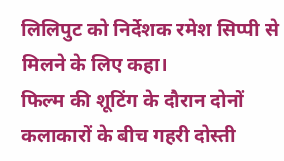लिलिपुट को निर्देशक रमेश सिप्पी से मिलने के लिए कहा।
फिल्म की शूटिंग के दौरान दोनों कलाकारों के बीच गहरी दोस्ती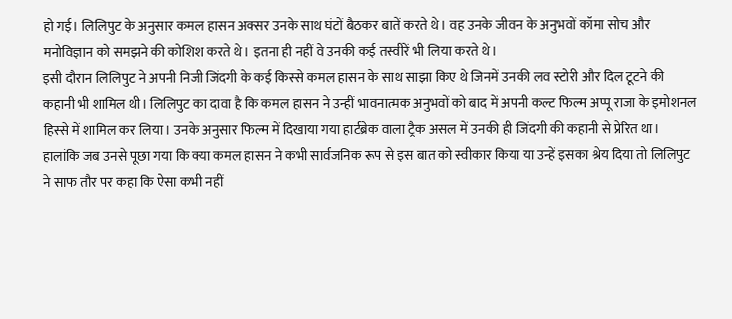हो गई। लिलिपुट के अनुसार कमल हासन अक्सर उनके साथ घंटों बैठकर बातें करते थे। वह उनके जीवन के अनुभवों कॉमा सोच और मनोविज्ञान को समझने की कोशिश करते थे। इतना ही नहीं वे उनकी कई तस्वीरें भी लिया करते थे।
इसी दौरान लिलिपुट ने अपनी निजी जिंदगी के कई किस्से कमल हासन के साथ साझा किए थे जिनमें उनकी लव स्टोरी और दिल टूटने की कहानी भी शामिल थी। लिलिपुट का दावा है कि कमल हासन ने उन्हीं भावनात्मक अनुभवों को बाद में अपनी कल्ट फिल्म अप्पू राजा के इमोशनल हिस्से में शामिल कर लिया। उनके अनुसार फिल्म में दिखाया गया हार्टब्रेक वाला ट्रैक असल में उनकी ही जिंदगी की कहानी से प्रेरित था।
हालांकि जब उनसे पूछा गया कि क्या कमल हासन ने कभी सार्वजनिक रूप से इस बात को स्वीकार किया या उन्हें इसका श्रेय दिया तो लिलिपुट ने साफ तौर पर कहा कि ऐसा कभी नहीं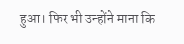हुआ। फिर भी उन्होंने माना कि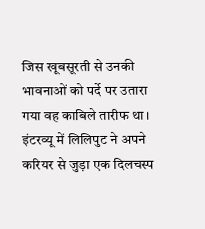जिस खूबसूरती से उनकी भावनाओं को पर्दे पर उतारा गया वह काबिले तारीफ था।
इंटरव्यू में लिलिपुट ने अपने करियर से जुड़ा एक दिलचस्प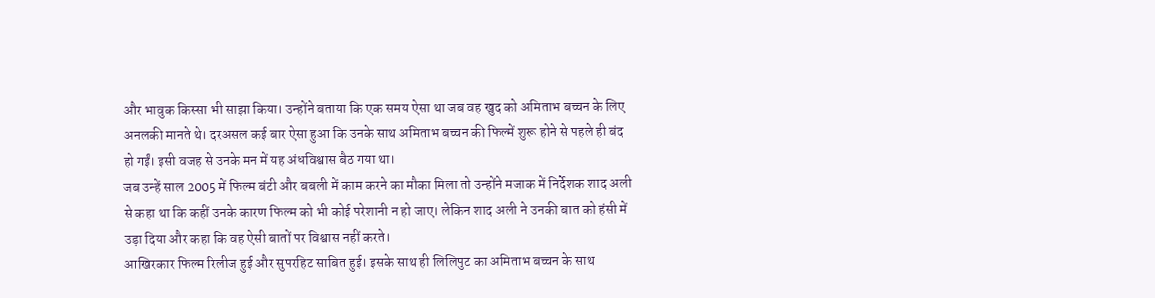और भावुक किस्सा भी साझा किया। उन्होंने बताया कि एक समय ऐसा था जब वह खुद को अमिताभ बच्चन के लिए अनलकी मानते थे। दरअसल कई बार ऐसा हुआ कि उनके साथ अमिताभ बच्चन की फिल्में शुरू होने से पहले ही बंद हो गईं। इसी वजह से उनके मन में यह अंधविश्वास बैठ गया था।
जब उन्हें साल 2005 में फिल्म बंटी और बबली में काम करने का मौका मिला तो उन्होंने मजाक में निर्देशक शाद अली से कहा था कि कहीं उनके कारण फिल्म को भी कोई परेशानी न हो जाए। लेकिन शाद अली ने उनकी बात को हंसी में उड़ा दिया और कहा कि वह ऐसी बातों पर विश्वास नहीं करते।
आखिरकार फिल्म रिलीज हुई और सुपरहिट साबित हुई। इसके साथ ही लिलिपुट का अमिताभ बच्चन के साथ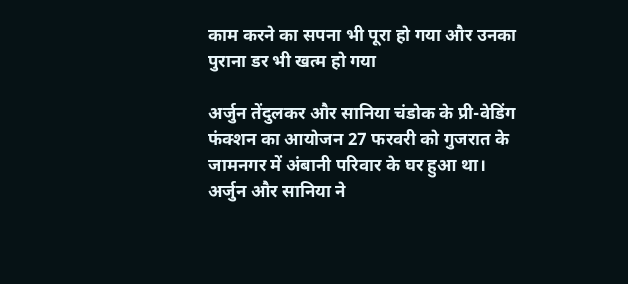काम करने का सपना भी पूरा हो गया और उनका पुराना डर भी खत्म हो गया

अर्जुन तेंदुलकर और सानिया चंडोक के प्री-वेडिंग फंक्शन का आयोजन 27 फरवरी को गुजरात के जामनगर में अंबानी परिवार के घर हुआ था। अर्जुन और सानिया ने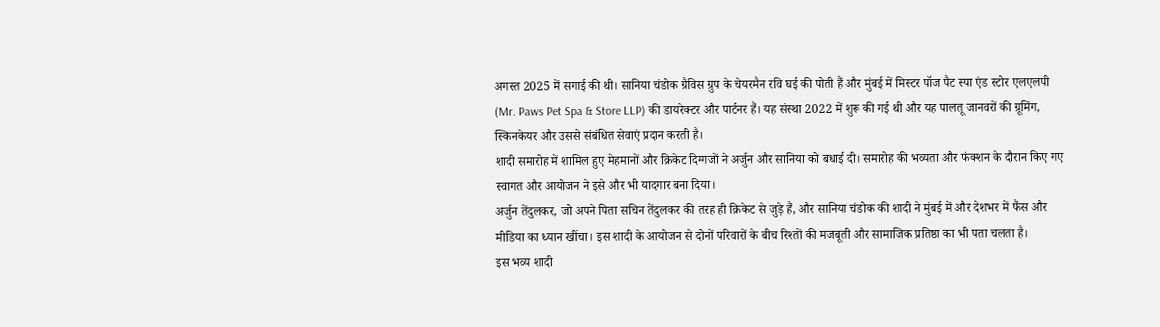अगस्त 2025 में सगाई की थी। सानिया चंडोक ग्रैविस ग्रुप के चेयरमैन रवि घई की पोती हैं और मुंबई में मिस्टर पॉज पैट स्पा एंड स्टोर एलएलपी (Mr. Paws Pet Spa & Store LLP) की डायरेक्टर और पार्टनर हैं। यह संस्था 2022 में शुरू की गई थी और यह पालतू जानवरों की ग्रूमिंग, स्किनकेयर और उससे संबंधित सेवाएं प्रदान करती है।
शादी समारोह में शामिल हुए मेहमानों और क्रिकेट दिग्गजों ने अर्जुन और सानिया को बधाई दी। समारोह की भव्यता और फंक्शन के दौरान किए गए स्वागत और आयोजन ने इसे और भी यादगार बना दिया।
अर्जुन तेंदुलकर, जो अपने पिता सचिन तेंदुलकर की तरह ही क्रिकेट से जुड़े हैं, और सानिया चंडोक की शादी ने मुंबई में और देशभर में फैंस और मीडिया का ध्यान खींचा। इस शादी के आयोजन से दोनों परिवारों के बीच रिश्तों की मजबूती और सामाजिक प्रतिष्ठा का भी पता चलता है।
इस भव्य शादी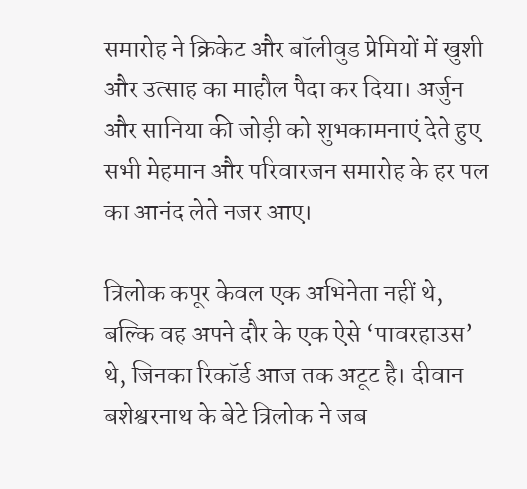समारोह ने क्रिकेट और बॉलीवुड प्रेमियों में खुशी और उत्साह का माहौल पैदा कर दिया। अर्जुन और सानिया की जोड़ी को शुभकामनाएं देते हुए सभी मेहमान और परिवारजन समारोह के हर पल का आनंद लेते नजर आए।

त्रिलोक कपूर केवल एक अभिनेता नहीं थे, बल्कि वह अपने दौर के एक ऐसे ‘पावरहाउस’ थे, जिनका रिकॉर्ड आज तक अटूट है। दीवान बशेश्वरनाथ के बेटे त्रिलोक ने जब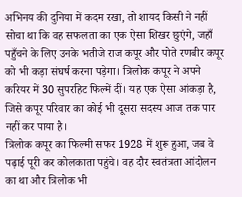अभिनय की दुनिया में कदम रखा, तो शायद किसी ने नहीं सोचा था कि वह सफलता का एक ऐसा शिखर छुएंगे, जहाँ पहुँचने के लिए उनके भतीजे राज कपूर और पोते रणबीर कपूर को भी कड़ा संघर्ष करना पड़ेगा। त्रिलोक कपूर ने अपने करियर में 30 सुपरहिट फिल्में दीं। यह एक ऐसा आंकड़ा है, जिसे कपूर परिवार का कोई भी दूसरा सदस्य आज तक पार नहीं कर पाया है।
त्रिलोक कपूर का फिल्मी सफर 1928 में शुरू हुआ, जब वे पढ़ाई पूरी कर कोलकाता पहुंचे। वह दौर स्वतंत्रता आंदोलन का था और त्रिलोक भी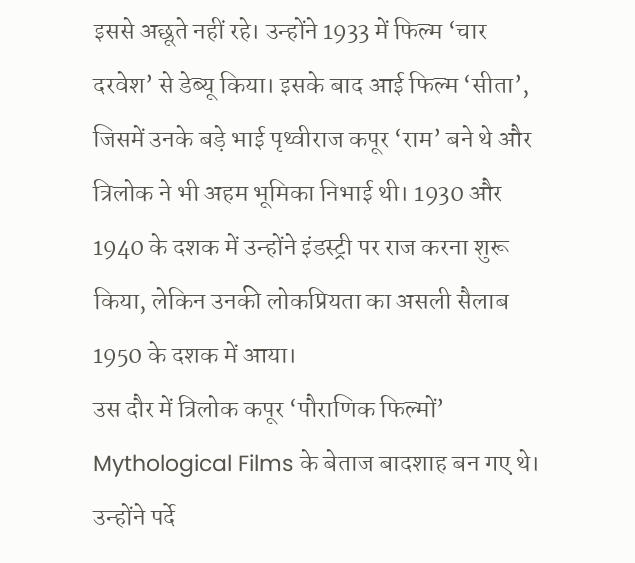इससे अछूते नहीं रहे। उन्होंने 1933 में फिल्म ‘चार दरवेश’ से डेब्यू किया। इसके बाद आई फिल्म ‘सीता’, जिसमें उनके बड़े भाई पृथ्वीराज कपूर ‘राम’ बने थे और त्रिलोक ने भी अहम भूमिका निभाई थी। 1930 और 1940 के दशक में उन्होंने इंडस्ट्री पर राज करना शुरू किया, लेकिन उनकी लोकप्रियता का असली सैलाब 1950 के दशक में आया।
उस दौर में त्रिलोक कपूर ‘पौराणिक फिल्मों’ Mythological Films के बेताज बादशाह बन गए थे। उन्होंने पर्दे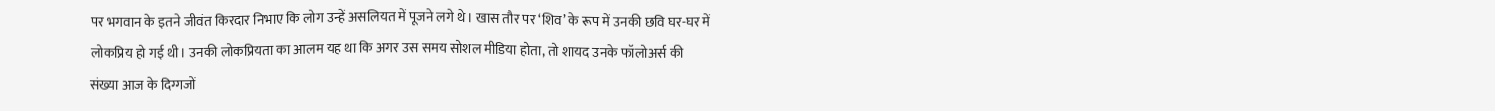पर भगवान के इतने जीवंत किरदार निभाए कि लोग उन्हें असलियत में पूजने लगे थे। खास तौर पर ‘शिव’ के रूप में उनकी छवि घर-घर में लोकप्रिय हो गई थी। उनकी लोकप्रियता का आलम यह था कि अगर उस समय सोशल मीडिया होता, तो शायद उनके फॉलोअर्स की संख्या आज के दिग्गजों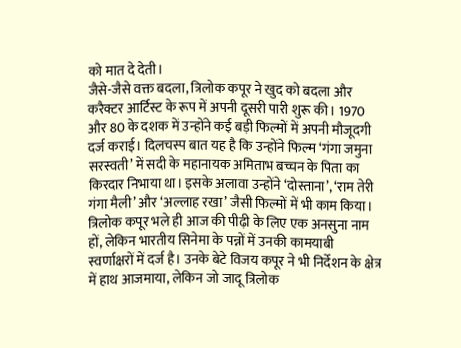को मात दे देती।
जैसे-जैसे वक्त बदला, त्रिलोक कपूर ने खुद को बदला और करैक्टर आर्टिस्ट के रूप में अपनी दूसरी पारी शुरू की। 1970 और 80 के दशक में उन्होंने कई बड़ी फिल्मों में अपनी मौजूदगी दर्ज कराई। दिलचस्प बात यह है कि उन्होंने फिल्म ‘गंगा जमुना सरस्वती’ में सदी के महानायक अमिताभ बच्चन के पिता का किरदार निभाया था। इसके अलावा उन्होंने ‘दोस्ताना’, ‘राम तेरी गंगा मैली’ और ‘अल्लाह रखा’ जैसी फिल्मों में भी काम किया।
त्रिलोक कपूर भले ही आज की पीढ़ी के लिए एक अनसुना नाम हों, लेकिन भारतीय सिनेमा के पन्नों में उनकी कामयाबी स्वर्णाक्षरों में दर्ज है। उनके बेटे विजय कपूर ने भी निर्देशन के क्षेत्र में हाथ आजमाया, लेकिन जो जादू त्रिलोक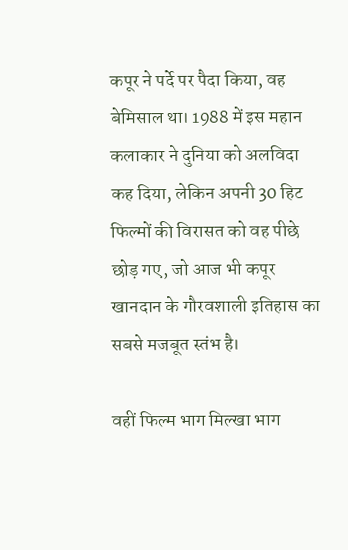कपूर ने पर्दे पर पैदा किया, वह बेमिसाल था। 1988 में इस महान कलाकार ने दुनिया को अलविदा कह दिया, लेकिन अपनी 30 हिट फिल्मों की विरासत को वह पीछे छोड़ गए, जो आज भी कपूर खानदान के गौरवशाली इतिहास का सबसे मजबूत स्तंभ है।

वहीं फिल्म भाग मिल्खा भाग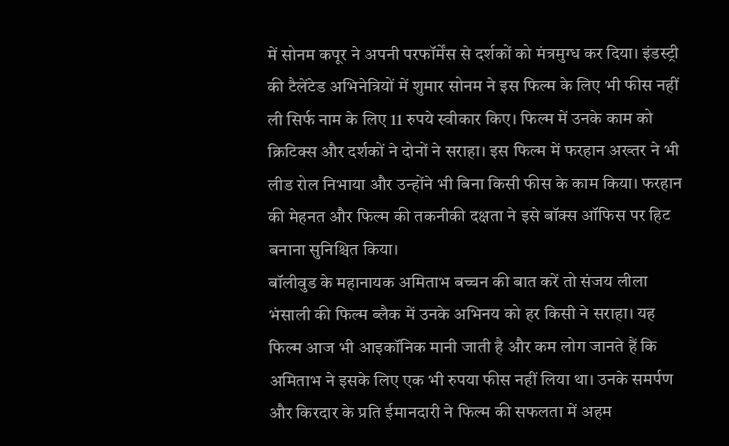में सोनम कपूर ने अपनी परफॉर्मेंस से दर्शकों को मंत्रमुग्ध कर दिया। इंडस्ट्री की टैलेंटेड अभिनेत्रियों में शुमार सोनम ने इस फिल्म के लिए भी फीस नहीं ली सिर्फ नाम के लिए 11 रुपये स्वीकार किए। फिल्म में उनके काम को क्रिटिक्स और दर्शकों ने दोनों ने सराहा। इस फिल्म में फरहान अख्तर ने भी लीड रोल निभाया और उन्होंने भी बिना किसी फीस के काम किया। फरहान की मेहनत और फिल्म की तकनीकी दक्षता ने इसे बॉक्स ऑफिस पर हिट बनाना सुनिश्चित किया।
बॉलीवुड के महानायक अमिताभ बच्चन की बात करें तो संजय लीला भंसाली की फिल्म ब्लैक में उनके अभिनय को हर किसी ने सराहा। यह फिल्म आज भी आइकॉनिक मानी जाती है और कम लोग जानते हैं कि अमिताभ ने इसके लिए एक भी रुपया फीस नहीं लिया था। उनके समर्पण और किरदार के प्रति ईमानदारी ने फिल्म की सफलता में अहम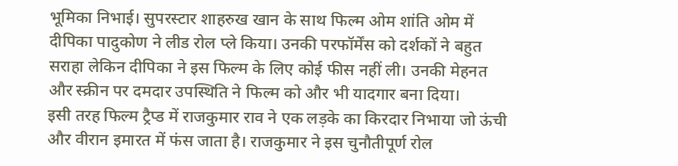भूमिका निभाई। सुपरस्टार शाहरुख खान के साथ फिल्म ओम शांति ओम में दीपिका पादुकोण ने लीड रोल प्ले किया। उनकी परफॉर्मेंस को दर्शकों ने बहुत सराहा लेकिन दीपिका ने इस फिल्म के लिए कोई फीस नहीं ली। उनकी मेहनत और स्क्रीन पर दमदार उपस्थिति ने फिल्म को और भी यादगार बना दिया।
इसी तरह फिल्म ट्रैप्ड में राजकुमार राव ने एक लड़के का किरदार निभाया जो ऊंची और वीरान इमारत में फंस जाता है। राजकुमार ने इस चुनौतीपूर्ण रोल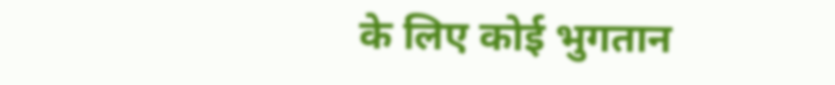के लिए कोई भुगतान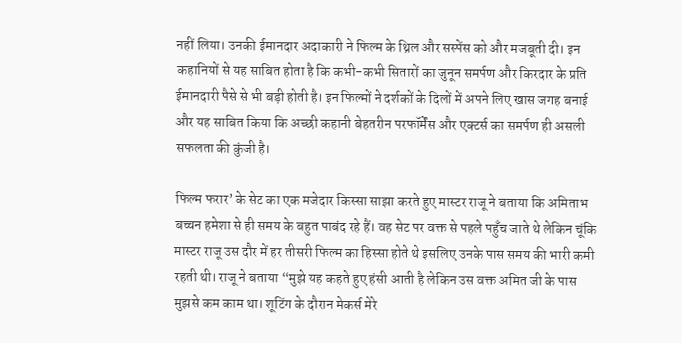नहीं लिया। उनकी ईमानदार अदाकारी ने फिल्म के थ्रिल और सस्पेंस को और मजबूती दी। इन कहानियों से यह साबित होता है कि कभी-कभी सितारों का जुनून समर्पण और किरदार के प्रति ईमानदारी पैसे से भी बड़ी होती है। इन फिल्मों ने दर्शकों के दिलों में अपने लिए खास जगह बनाई और यह साबित किया कि अच्छी कहानी बेहतरीन परफॉर्मेंस और एक्टर्स का समर्पण ही असली सफलता की कुंजी है।

फिल्म फरार’ के सेट का एक मजेदार किस्सा साझा करते हुए मास्टर राजू ने बताया कि अमिताभ बच्चन हमेशा से ही समय के बहुत पाबंद रहे हैं। वह सेट पर वक्त से पहले पहुँच जाते थे लेकिन चूंकि मास्टर राजू उस दौर में हर तीसरी फिल्म का हिस्सा होते थे इसलिए उनके पास समय की भारी कमी रहती थी। राजू ने बताया “मुझे यह कहते हुए हंसी आती है लेकिन उस वक्त अमित जी के पास मुझसे कम काम था। शूटिंग के दौरान मेकर्स मेरे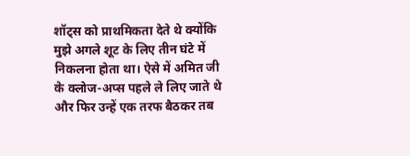शॉट्स को प्राथमिकता देते थे क्योंकि मुझे अगले शूट के लिए तीन घंटे में निकलना होता था। ऐसे में अमित जी के क्लोज-अप्स पहले ले लिए जाते थे और फिर उन्हें एक तरफ बैठकर तब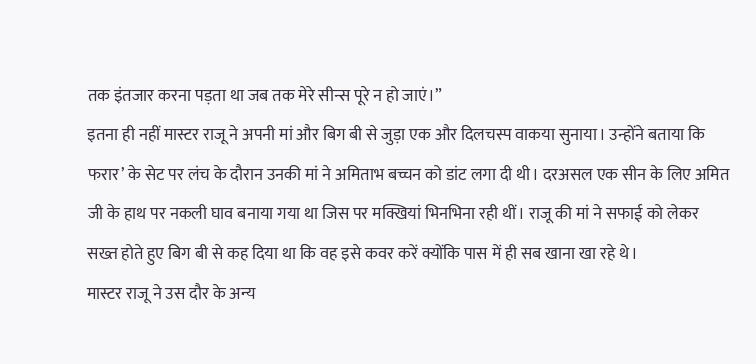तक इंतजार करना पड़ता था जब तक मेरे सीन्स पूरे न हो जाएं।”
इतना ही नहीं मास्टर राजू ने अपनी मां और बिग बी से जुड़ा एक और दिलचस्प वाकया सुनाया। उन्होंने बताया कि फरार’ के सेट पर लंच के दौरान उनकी मां ने अमिताभ बच्चन को डांट लगा दी थी। दरअसल एक सीन के लिए अमित जी के हाथ पर नकली घाव बनाया गया था जिस पर मक्खियां भिनभिना रही थीं। राजू की मां ने सफाई को लेकर सख्त होते हुए बिग बी से कह दिया था कि वह इसे कवर करें क्योंकि पास में ही सब खाना खा रहे थे।
मास्टर राजू ने उस दौर के अन्य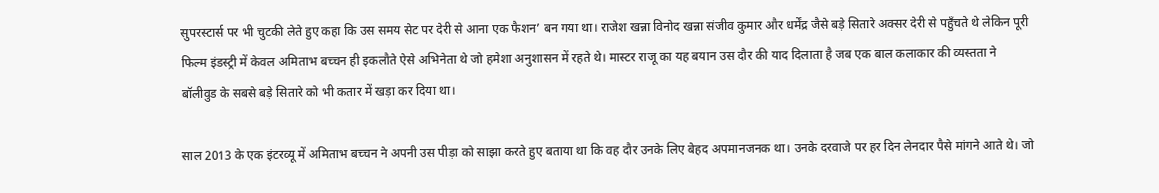सुपरस्टार्स पर भी चुटकी लेते हुए कहा कि उस समय सेट पर देरी से आना एक फैशन’ बन गया था। राजेश खन्ना विनोद खन्ना संजीव कुमार और धर्मेंद्र जैसे बड़े सितारे अक्सर देरी से पहुँचते थे लेकिन पूरी फिल्म इंडस्ट्री में केवल अमिताभ बच्चन ही इकलौते ऐसे अभिनेता थे जो हमेशा अनुशासन में रहते थे। मास्टर राजू का यह बयान उस दौर की याद दिलाता है जब एक बाल कलाकार की व्यस्तता ने बॉलीवुड के सबसे बड़े सितारे को भी कतार में खड़ा कर दिया था।

साल 2013 के एक इंटरव्यू में अमिताभ बच्चन ने अपनी उस पीड़ा को साझा करते हुए बताया था कि वह दौर उनके लिए बेहद अपमानजनक था। उनके दरवाजे पर हर दिन लेनदार पैसे मांगने आते थे। जो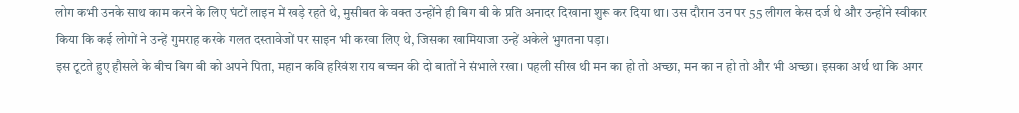लोग कभी उनके साथ काम करने के लिए घंटों लाइन में खड़े रहते थे, मुसीबत के वक्त उन्होंने ही बिग बी के प्रति अनादर दिखाना शुरू कर दिया था। उस दौरान उन पर 55 लीगल केस दर्ज थे और उन्होंने स्वीकार किया कि कई लोगों ने उन्हें गुमराह करके गलत दस्तावेजों पर साइन भी करवा लिए थे, जिसका खामियाजा उन्हें अकेले भुगतना पड़ा।
इस टूटते हुए हौसले के बीच बिग बी को अपने पिता, महान कवि हरिवंश राय बच्चन की दो बातों ने संभाले रखा। पहली सीख थी मन का हो तो अच्छा, मन का न हो तो और भी अच्छा। इसका अर्थ था कि अगर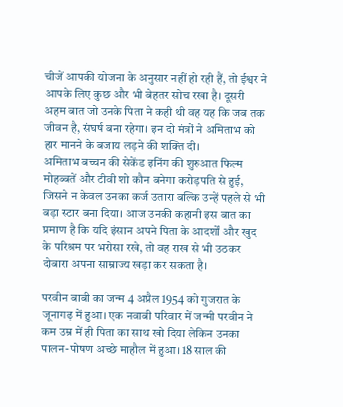चीजें आपकी योजना के अनुसार नहीं हो रही हैं, तो ईश्वर ने आपके लिए कुछ और भी बेहतर सोच रखा है। दूसरी अहम बात जो उनके पिता ने कही थी वह यह कि जब तक जीवन है, संघर्ष बना रहेगा। इन दो मंत्रों ने अमिताभ को हार मानने के बजाय लड़ने की शक्ति दी।
अमिताभ बच्चन की सेकेंड इनिंग की शुरुआत फिल्म मोहब्बतें और टीवी शो कौन बनेगा करोड़पति से हुई, जिसने न केवल उनका कर्ज उतारा बल्कि उन्हें पहले से भी बड़ा स्टार बना दिया। आज उनकी कहानी इस बात का प्रमाण है कि यदि इंसान अपने पिता के आदर्शों और खुद के परिश्रम पर भरोसा रखे, तो वह राख से भी उठकर दोबारा अपना साम्राज्य खड़ा कर सकता है।

परवीन बाबी का जन्म 4 अप्रैल 1954 को गुजरात के जूनागढ़ में हुआ। एक नवाबी परिवार में जन्मी परवीन ने कम उम्र में ही पिता का साथ खो दिया लेकिन उनका पालन-पोषण अच्छे माहौल में हुआ। 18 साल की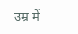उम्र में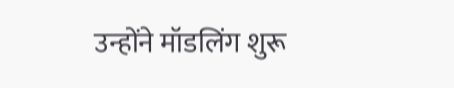उन्होंने मॉडलिंग शुरू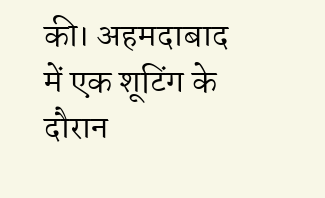की। अहमदाबाद में एक शूटिंग के दौरान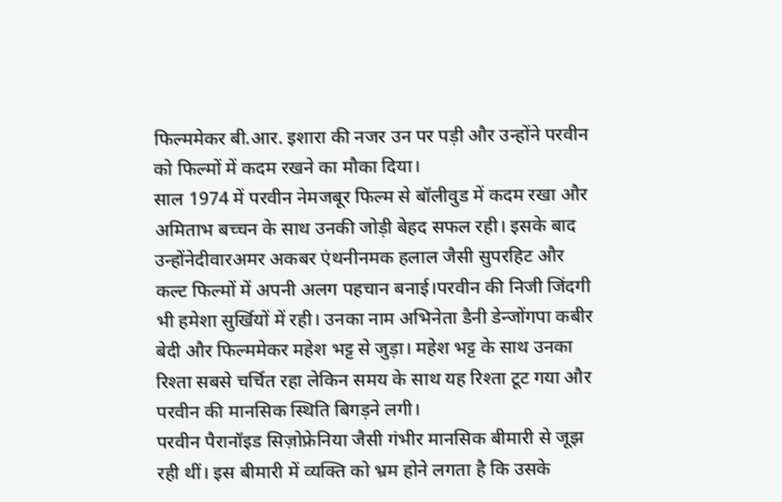फिल्ममेकर बी.आर. इशारा की नजर उन पर पड़ी और उन्होंने परवीन को फिल्मों में कदम रखने का मौका दिया।
साल 1974 में परवीन नेमजबूर फिल्म से बॉलीवुड में कदम रखा और अमिताभ बच्चन के साथ उनकी जोड़ी बेहद सफल रही। इसके बाद उन्होंनेदीवारअमर अकबर एंथनीनमक हलाल जैसी सुपरहिट और कल्ट फिल्मों में अपनी अलग पहचान बनाई।परवीन की निजी जिंदगी भी हमेशा सुर्खियों में रही। उनका नाम अभिनेता डैनी डेन्जोंगपा कबीर बेदी और फिल्ममेकर महेश भट्ट से जुड़ा। महेश भट्ट के साथ उनका रिश्ता सबसे चर्चित रहा लेकिन समय के साथ यह रिश्ता टूट गया और परवीन की मानसिक स्थिति बिगड़ने लगी।
परवीन पैरानॉइड सिज़ोफ्रेनिया जैसी गंभीर मानसिक बीमारी से जूझ रही थीं। इस बीमारी में व्यक्ति को भ्रम होने लगता है कि उसके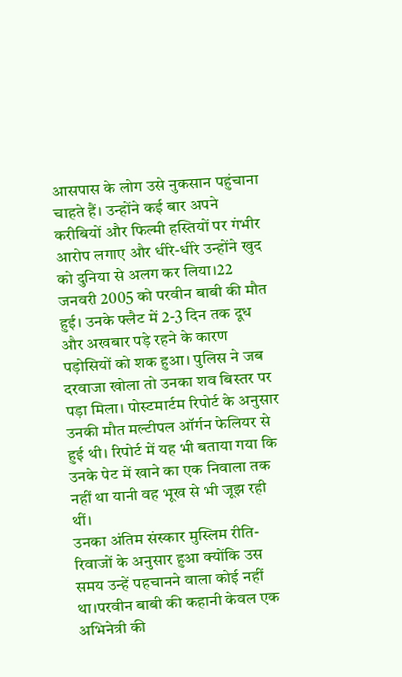आसपास के लोग उसे नुकसान पहुंचाना चाहते हैं। उन्होंने कई बार अपने करीबियों और फिल्मी हस्तियों पर गंभीर आरोप लगाए और धीरे-धीरे उन्होंने खुद को दुनिया से अलग कर लिया।22 जनवरी 2005 को परवीन बाबी की मौत हुई। उनके फ्लैट में 2-3 दिन तक दूध और अखबार पड़े रहने के कारण पड़ोसियों को शक हुआ। पुलिस ने जब दरवाजा खोला तो उनका शव बिस्तर पर पड़ा मिला। पोस्टमार्टम रिपोर्ट के अनुसार उनकी मौत मल्टीपल ऑर्गन फेलियर से हुई थी। रिपोर्ट में यह भी बताया गया कि उनके पेट में खाने का एक निवाला तक नहीं था यानी वह भूख से भी जूझ रही थीं।
उनका अंतिम संस्कार मुस्लिम रीति-रिवाजों के अनुसार हुआ क्योंकि उस समय उन्हें पहचानने वाला कोई नहीं था।परवीन बाबी की कहानी केवल एक अभिनेत्री की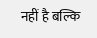नहीं है बल्कि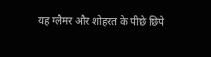यह ग्लैमर और शोहरत के पीछे छिपे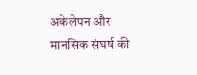अकेलेपन और मानसिक संघर्ष की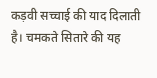कड़वी सच्चाई की याद दिलाती है। चमकते सितारे की यह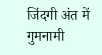जिंदगी अंत में गुमनामी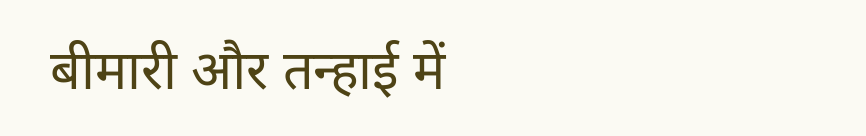बीमारी और तन्हाई में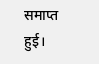समाप्त हुई।